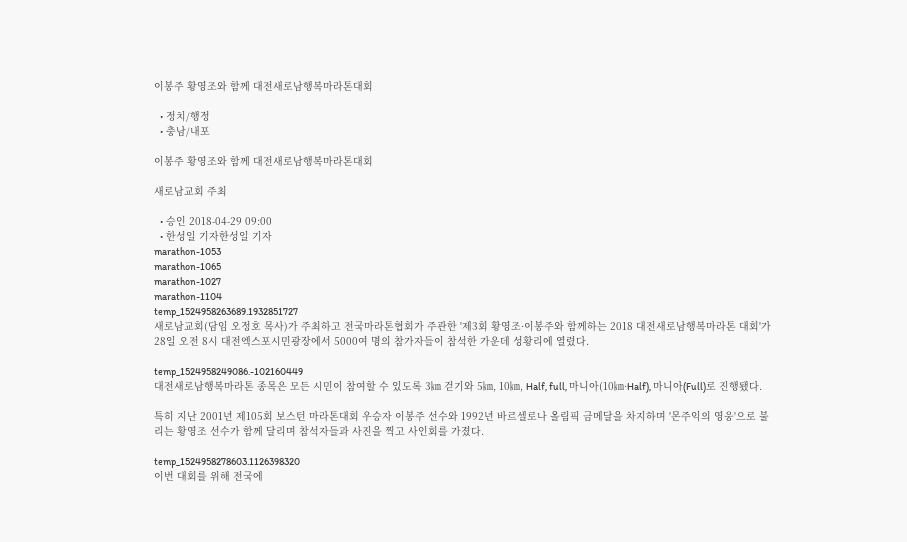이봉주 황영조와 함께 대전새로남행복마라톤대회

  • 정치/행정
  • 충남/내포

이봉주 황영조와 함께 대전새로남행복마라톤대회

새로남교회 주최

  • 승인 2018-04-29 09:00
  • 한성일 기자한성일 기자
marathon-1053
marathon-1065
marathon-1027
marathon-1104
temp_1524958263689.1932851727
새로남교회(담임 오정호 목사)가 주최하고 전국마라톤협회가 주관한 '제3회 황영조·이봉주와 함께하는 2018 대전새로남행복마라톤 대회'가 28일 오전 8시 대전엑스포시민광장에서 5000여 명의 참가자들이 참석한 가운데 성황리에 열렸다.

temp_1524958249086.-102160449
대전새로남행복마라톤 종목은 모든 시민이 참여할 수 있도록 3㎞ 걷기와 5㎞, 10㎞, Half, full, 마니아(10㎞·Half), 마니아(Full)로 진행됐다.

특히 지난 2001년 제105회 보스턴 마라톤대회 우승자 이봉주 선수와 1992년 바르셀로나 올림픽 금메달을 차지하며 '몬주익의 영웅'으로 불리는 황영조 선수가 함께 달리며 참석자들과 사진을 찍고 사인회를 가졌다.

temp_1524958278603.1126398320
이번 대회를 위해 전국에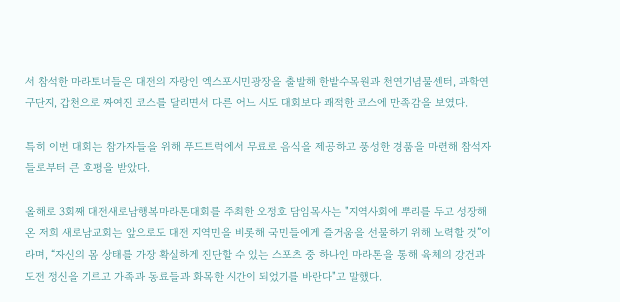서 참석한 마라토너들은 대전의 자랑인 엑스포시민광장을 출발해 한밭수목원과 천연기념물센터, 과학연구단지, 갑천으로 짜여진 코스를 달리면서 다른 어느 시도 대회보다 쾌적한 코스에 만족감을 보였다.

특히 이번 대회는 참가자들을 위해 푸드트럭에서 무료로 음식을 제공하고 풍성한 경품을 마련해 참석자들로부터 큰 호평을 받았다.

올해로 3회째 대전새로남행복마라톤대회를 주최한 오정호 담임목사는 "지역사회에 뿌리를 두고 성장해 온 저희 새로남교회는 앞으로도 대전 지역민을 비롯해 국민들에게 즐거움을 선물하기 위해 노력할 것”이라며, “자신의 몸 상태를 가장 확실하게 진단할 수 있는 스포츠 중 하나인 마라톤을 통해 육체의 강건과 도전 정신을 기르고 가족과 동료들과 화목한 시간이 되었기를 바란다"고 말했다.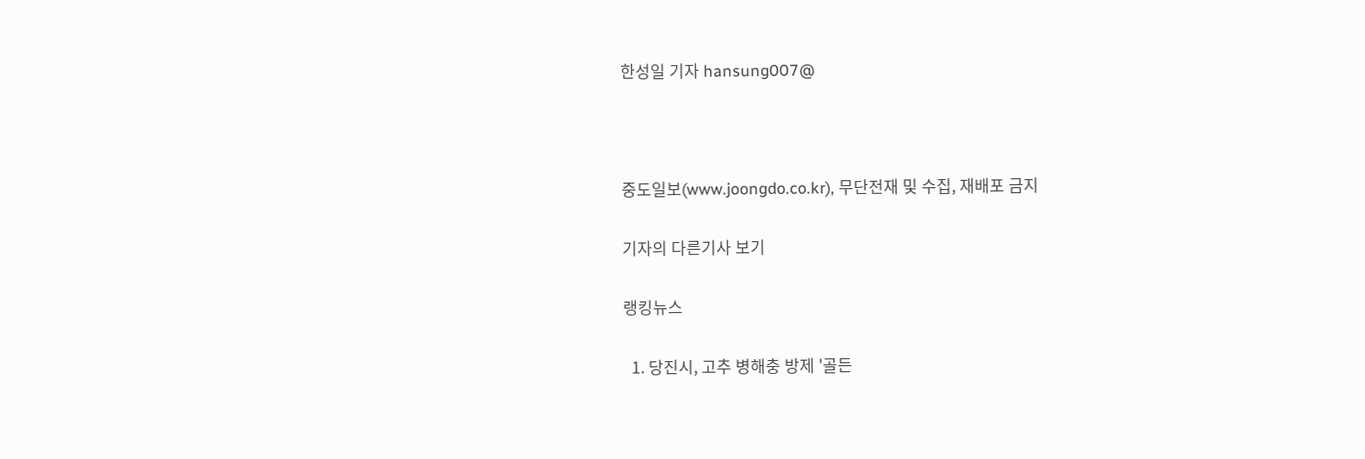한성일 기자 hansung007@



중도일보(www.joongdo.co.kr), 무단전재 및 수집, 재배포 금지

기자의 다른기사 보기

랭킹뉴스

  1. 당진시, 고추 병해충 방제 '골든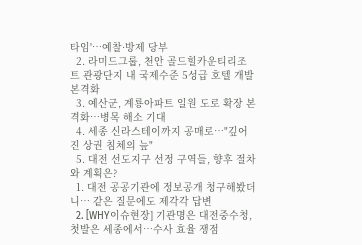타임'…예찰·방제 당부
  2. 라미드그룹, 천안 골드힐카운티리조트 관광단지 내 국제수준 5성급 호텔 개발 본격화
  3. 예산군, 계룡아파트 일원 도로 확장 본격화…병목 해소 기대
  4. 세종 신라스테이까지 공매로…"깊어진 상권 침체의 늪"
  5. 대전 선도지구 선정 구역들, 향후 절차와 계획은?
  1. 대전 공공기관에 정보공개 청구해봤더니… 같은 질문에도 제각각 답변
  2. [WHY이슈현장] 기관명은 대전중수청, 첫발은 세종에서…수사 효율 쟁점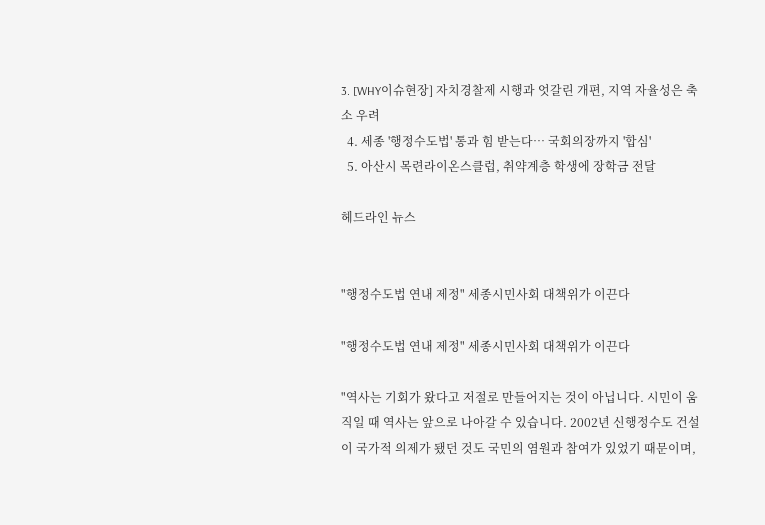3. [WHY이슈현장] 자치경찰제 시행과 엇갈린 개편, 지역 자율성은 축소 우려
  4. 세종 '행정수도법' 통과 힘 받는다… 국회의장까지 '합심'
  5. 아산시 목련라이온스클럽, 취약계층 학생에 장학금 전달

헤드라인 뉴스


"행정수도법 연내 제정" 세종시민사회 대책위가 이끈다

"행정수도법 연내 제정" 세종시민사회 대책위가 이끈다

"역사는 기회가 왔다고 저절로 만들어지는 것이 아닙니다. 시민이 움직일 때 역사는 앞으로 나아갈 수 있습니다. 2002년 신행정수도 건설이 국가적 의제가 됐던 것도 국민의 염원과 참여가 있었기 때문이며,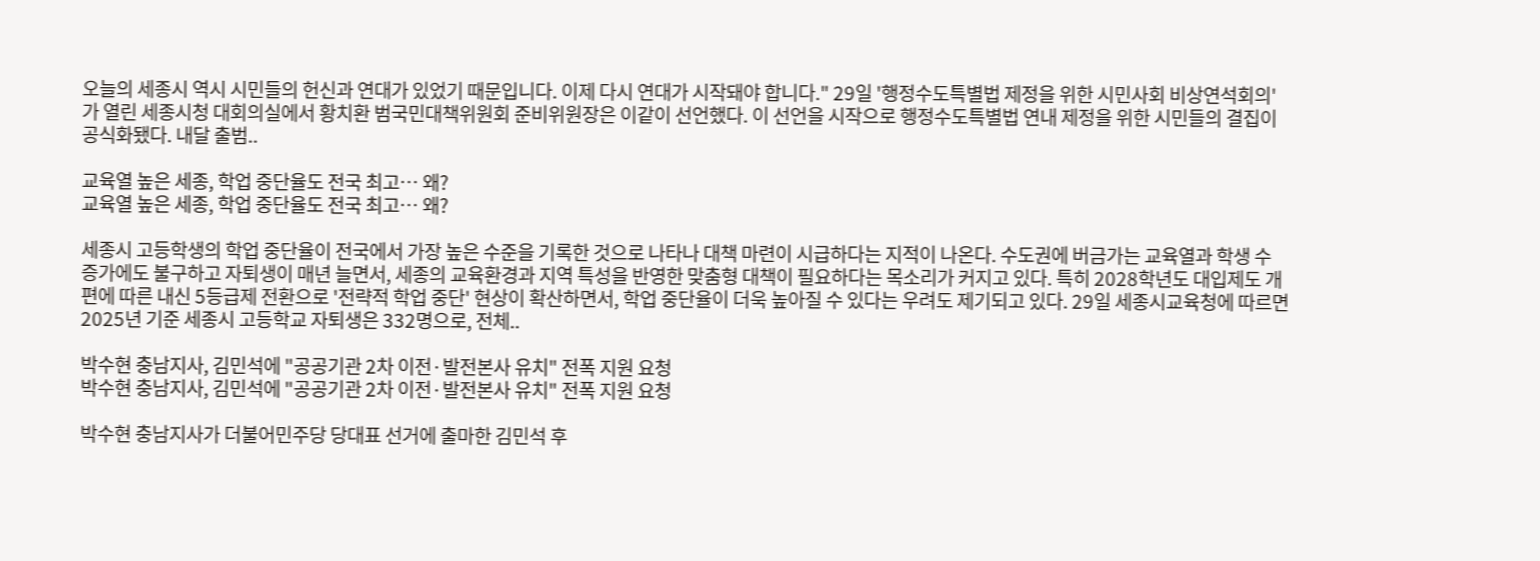오늘의 세종시 역시 시민들의 헌신과 연대가 있었기 때문입니다. 이제 다시 연대가 시작돼야 합니다." 29일 '행정수도특별법 제정을 위한 시민사회 비상연석회의'가 열린 세종시청 대회의실에서 황치환 범국민대책위원회 준비위원장은 이같이 선언했다. 이 선언을 시작으로 행정수도특별법 연내 제정을 위한 시민들의 결집이 공식화됐다. 내달 출범..

교육열 높은 세종, 학업 중단율도 전국 최고… 왜?
교육열 높은 세종, 학업 중단율도 전국 최고… 왜?

세종시 고등학생의 학업 중단율이 전국에서 가장 높은 수준을 기록한 것으로 나타나 대책 마련이 시급하다는 지적이 나온다. 수도권에 버금가는 교육열과 학생 수 증가에도 불구하고 자퇴생이 매년 늘면서, 세종의 교육환경과 지역 특성을 반영한 맞춤형 대책이 필요하다는 목소리가 커지고 있다. 특히 2028학년도 대입제도 개편에 따른 내신 5등급제 전환으로 '전략적 학업 중단' 현상이 확산하면서, 학업 중단율이 더욱 높아질 수 있다는 우려도 제기되고 있다. 29일 세종시교육청에 따르면 2025년 기준 세종시 고등학교 자퇴생은 332명으로, 전체..

박수현 충남지사, 김민석에 "공공기관 2차 이전·발전본사 유치" 전폭 지원 요청
박수현 충남지사, 김민석에 "공공기관 2차 이전·발전본사 유치" 전폭 지원 요청

박수현 충남지사가 더불어민주당 당대표 선거에 출마한 김민석 후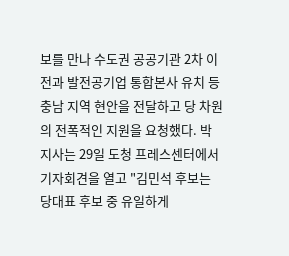보를 만나 수도권 공공기관 2차 이전과 발전공기업 통합본사 유치 등 충남 지역 현안을 전달하고 당 차원의 전폭적인 지원을 요청했다. 박 지사는 29일 도청 프레스센터에서 기자회견을 열고 "김민석 후보는 당대표 후보 중 유일하게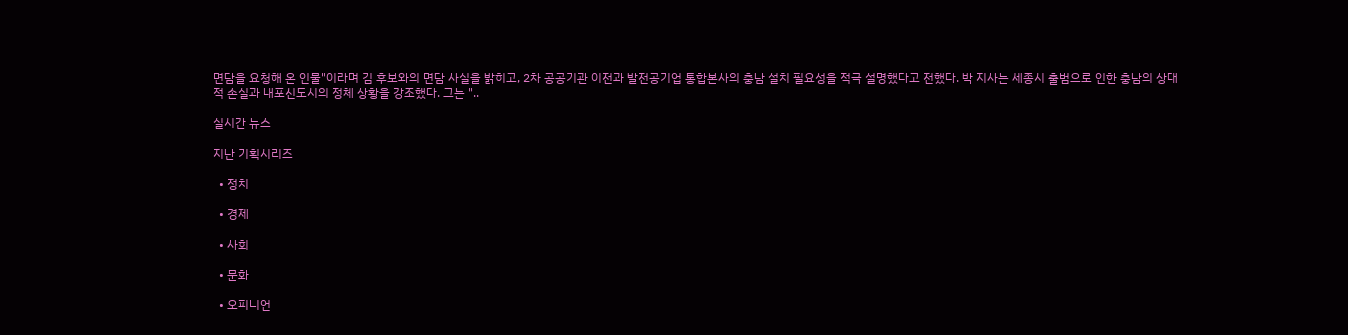면담을 요청해 온 인물"이라며 김 후보와의 면담 사실을 밝히고, 2차 공공기관 이전과 발전공기업 통합본사의 충남 설치 필요성을 적극 설명했다고 전했다. 박 지사는 세종시 출범으로 인한 충남의 상대적 손실과 내포신도시의 정체 상황을 강조했다. 그는 "..

실시간 뉴스

지난 기획시리즈

  • 정치

  • 경제

  • 사회

  • 문화

  • 오피니언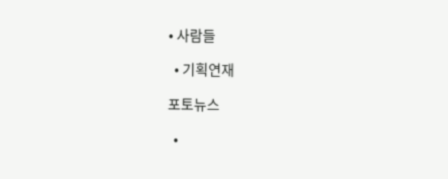• 사람들

  • 기획연재

포토뉴스

  •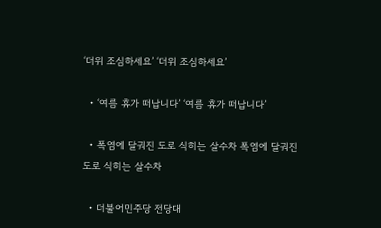‘더위 조심하세요’ ‘더위 조심하세요’

  • ‘여름 휴가 떠납니다’ ‘여름 휴가 떠납니다’

  • 폭염에 달궈진 도로 식히는 살수차 폭염에 달궈진 도로 식히는 살수차

  • 더불어민주당 전당대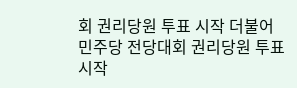회 권리당원 투표 시작 더불어민주당 전당대회 권리당원 투표 시작